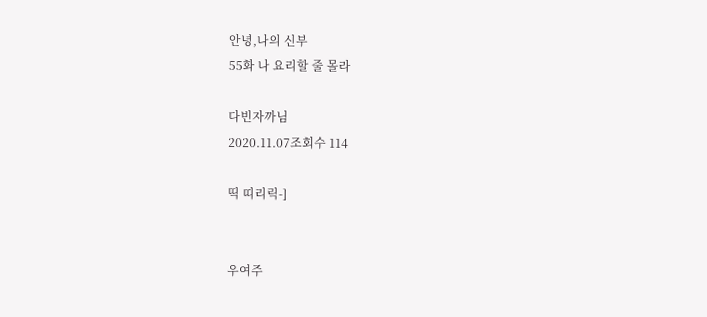안녕,나의 신부
55화 나 요리할 줄 몰라

다빈자까님
2020.11.07조회수 114

띡 띠리릭-]


우여주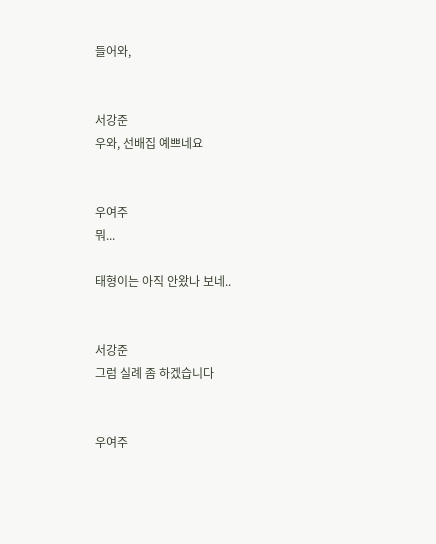들어와,


서강준
우와, 선배집 예쁘네요


우여주
뭐...

태형이는 아직 안왔나 보네..


서강준
그럼 실례 좀 하겠습니다


우여주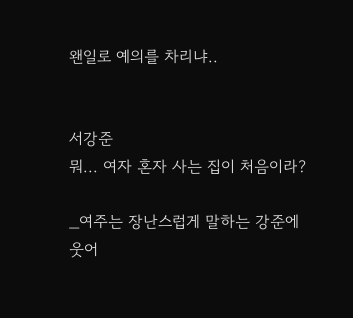왠일로 예의를 차리냐..


서강준
뭐... 여자 혼자 사는 집이 처음이라?

_여주는 장난스럽게 말하는 강준에 웃어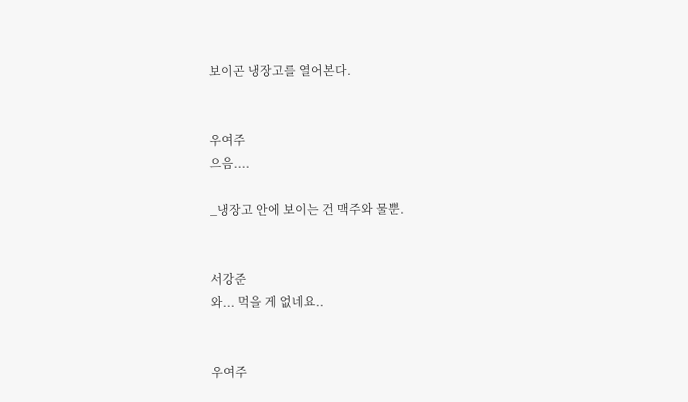보이곤 냉장고를 열어본다.


우여주
으음....

_냉장고 안에 보이는 건 맥주와 물뿐.


서강준
와... 먹을 게 없네요..


우여주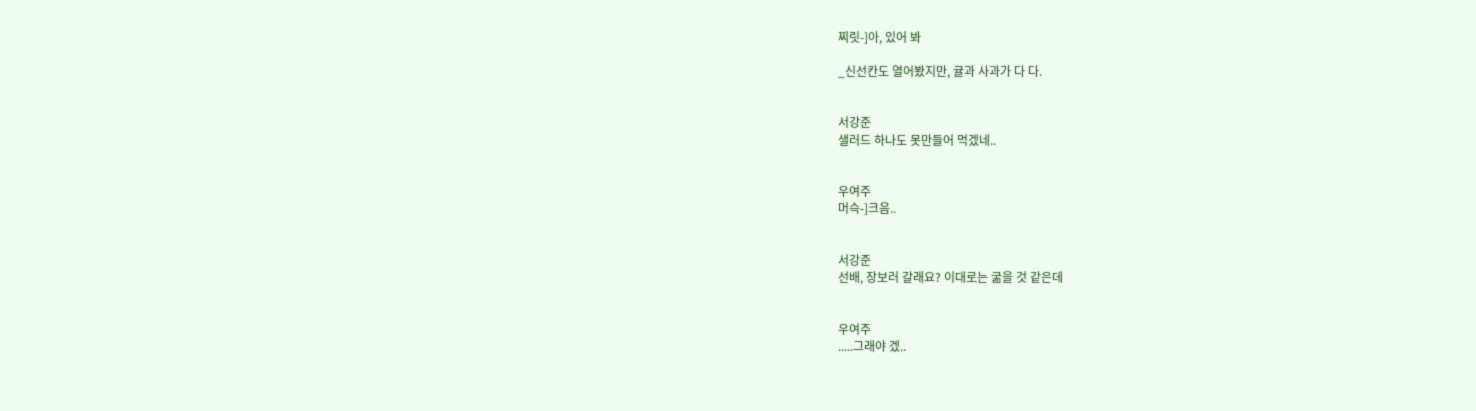찌릿-]아, 있어 봐

_신선칸도 열어봤지만, 귤과 사과가 다 다.


서강준
샐러드 하나도 못만들어 먹겠네..


우여주
머슥-]크음..


서강준
선배, 장보러 갈래요? 이대로는 굶을 것 같은데


우여주
.....그래야 겠..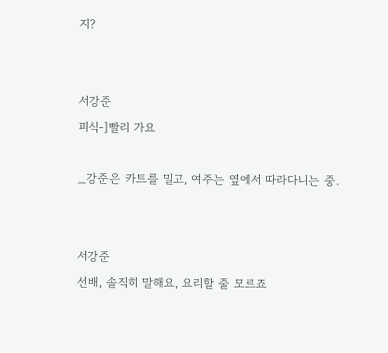지?


서강준
피식-]빨리 가요

_강준은 카트를 밀고, 여주는 옆에서 따라다니는 중.


서강준
선배, 솔직히 말해요, 요리할 줄 모르죠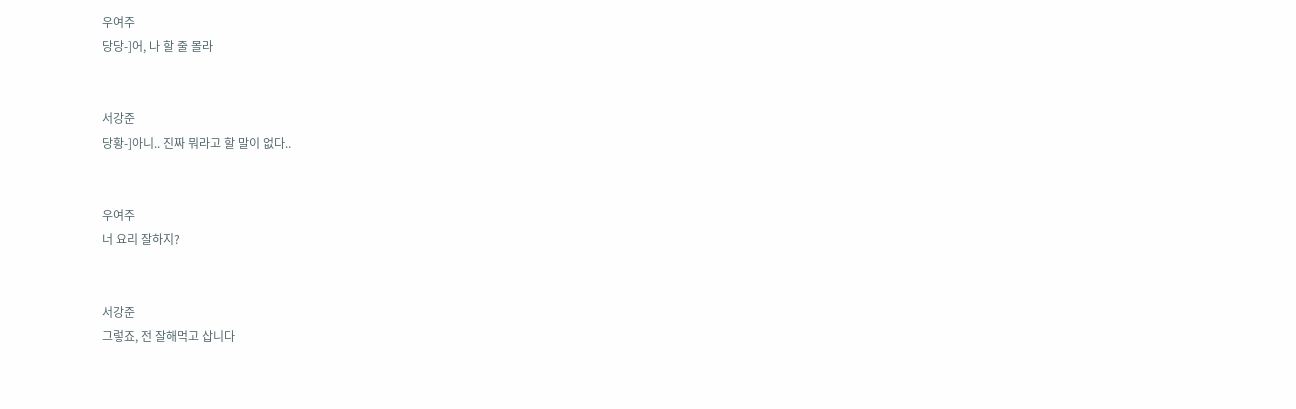우여주
당당-]어, 나 할 줄 몰라


서강준
당황-]아니.. 진짜 뭐라고 할 말이 없다..


우여주
너 요리 잘하지?


서강준
그렇죠, 전 잘해먹고 삽니다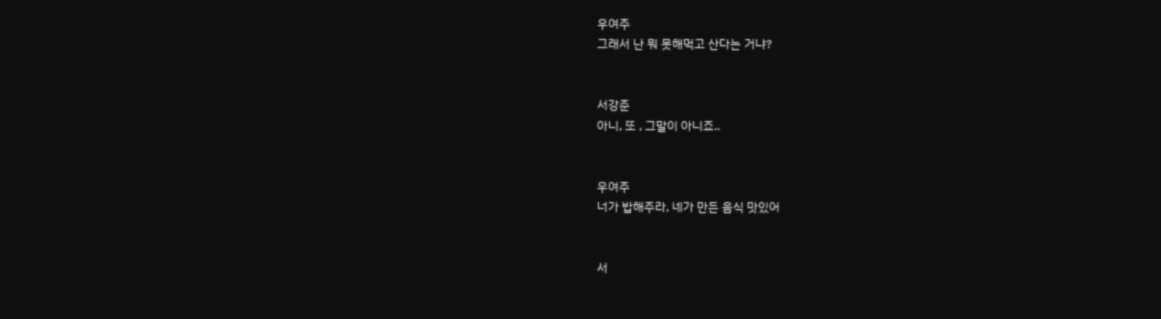우여주
그래서 난 뭐 못해먹고 산다는 거냐?


서강준
아니, 또 , 그말이 아니죠..


우여주
너가 밥해주라, 네가 만든 음식 맛있어


서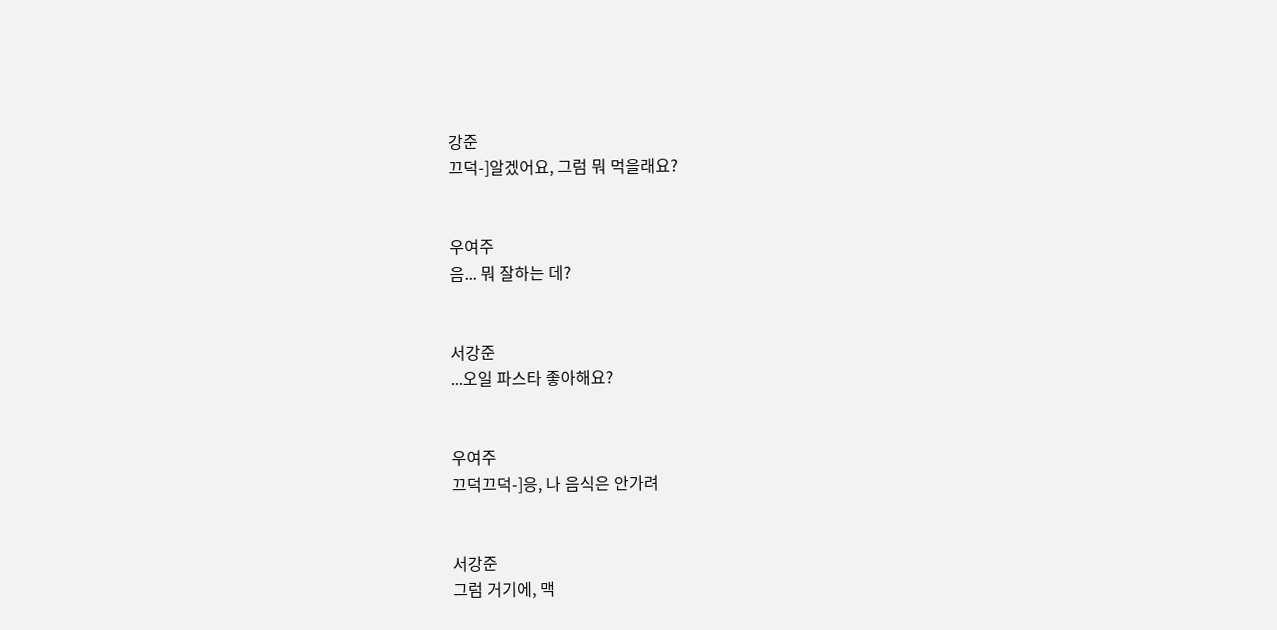강준
끄덕-]알겠어요, 그럼 뭐 먹을래요?


우여주
음... 뭐 잘하는 데?


서강준
...오일 파스타 좋아해요?


우여주
끄덕끄덕-]응, 나 음식은 안가려


서강준
그럼 거기에, 맥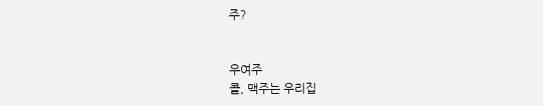주?


우여주
콜, 맥주는 우리집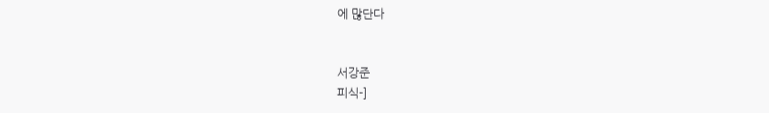에 많단다


서강준
피식-]